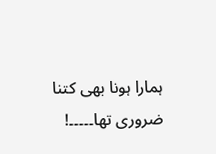ہمارا ہونا بھی کتنا ضروری تھا۔۔۔۔۔!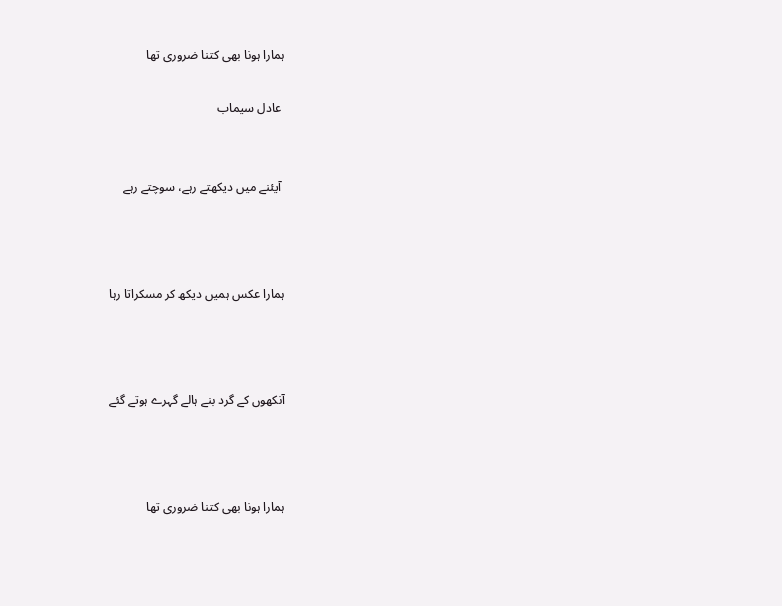ہمارا ہونا بھی کتنا ضروری تھا

 عادل سیماب


 آیئنے میں دیکھتے رہے، سوچتے رہے



ہمارا عکس ہمیں دیکھ کر مسکراتا رہا



آنکھوں کے گرد بنے ہالے گہرے ہوتے گئے



ہمارا ہونا بھی کتنا ضروری تھا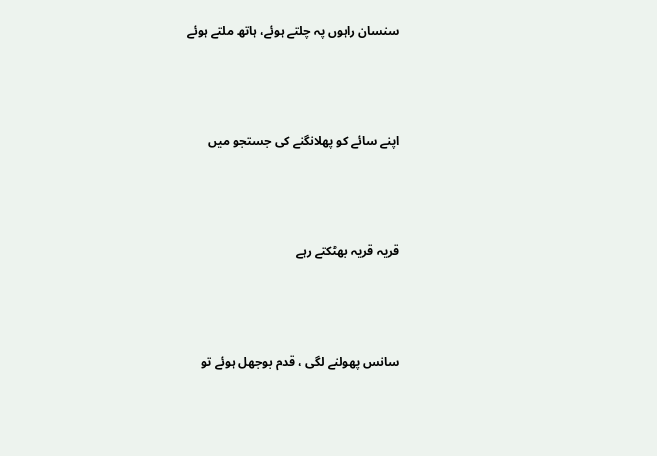سنسان راہوں پہ چلتے ہوئے، ہاتھ ملتے ہوئے



اپنے سائے کو پھلانگنے کی جستجو میں



قریہ قریہ بھٹکتے رہے



سانس پھولنے لگی ، قدم بوجھل ہوئے تو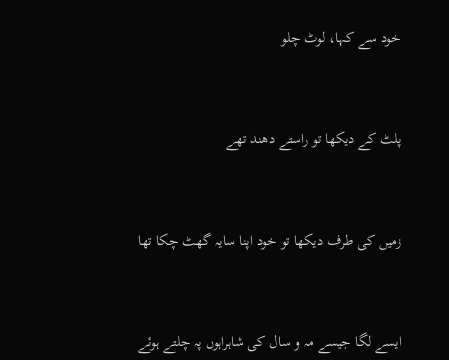خود سے کہا، لوٹ چلو



پلٹ کے دیکھا تو راستے دھند تھے



زمیں کی طرف دیکھا تو خود اپنا سایہ گھٹ چکا تھا



ایسے لگا جیسے مہ و سال کی شاہراہوں پہ چلتے ہوئے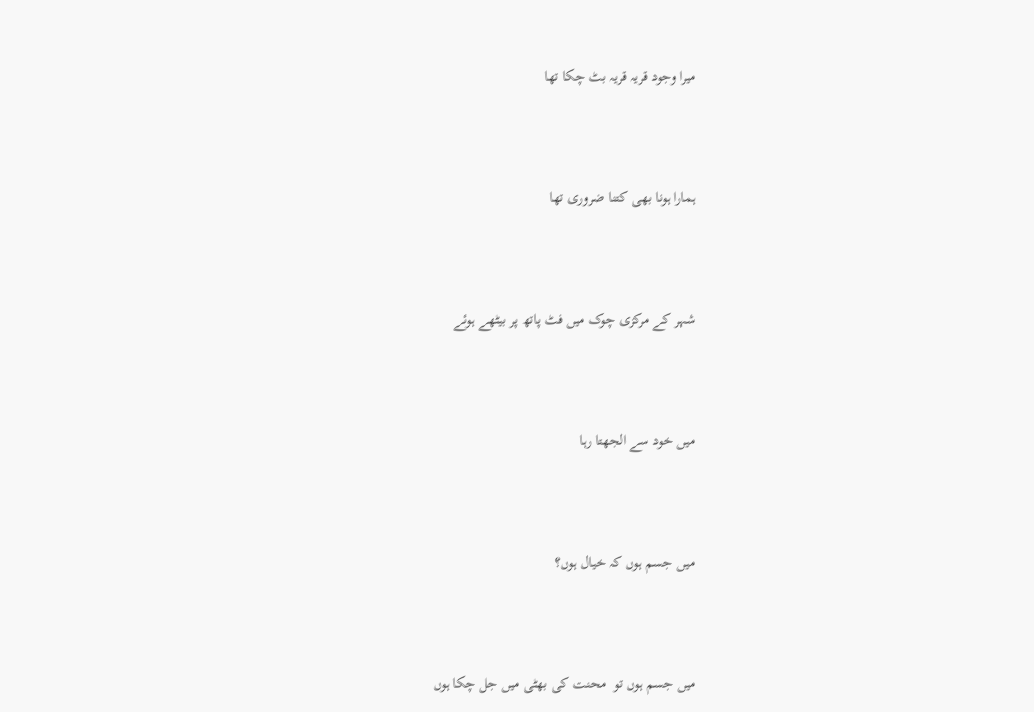میرا وجود قریہ قریہ بٹ چکا تھا



ہمارا ہونا بھی کتنا ضروری تھا



شہر کے مرکزی چوک میں فٹ پاتھ پر بیٹھے ہوئے



میں خود سے الجھتا رہا



میں جسم ہوں کہ خیال ہوں؟



میں جسم ہوں تو  محنت کی بھٹی میں جل چکا ہوں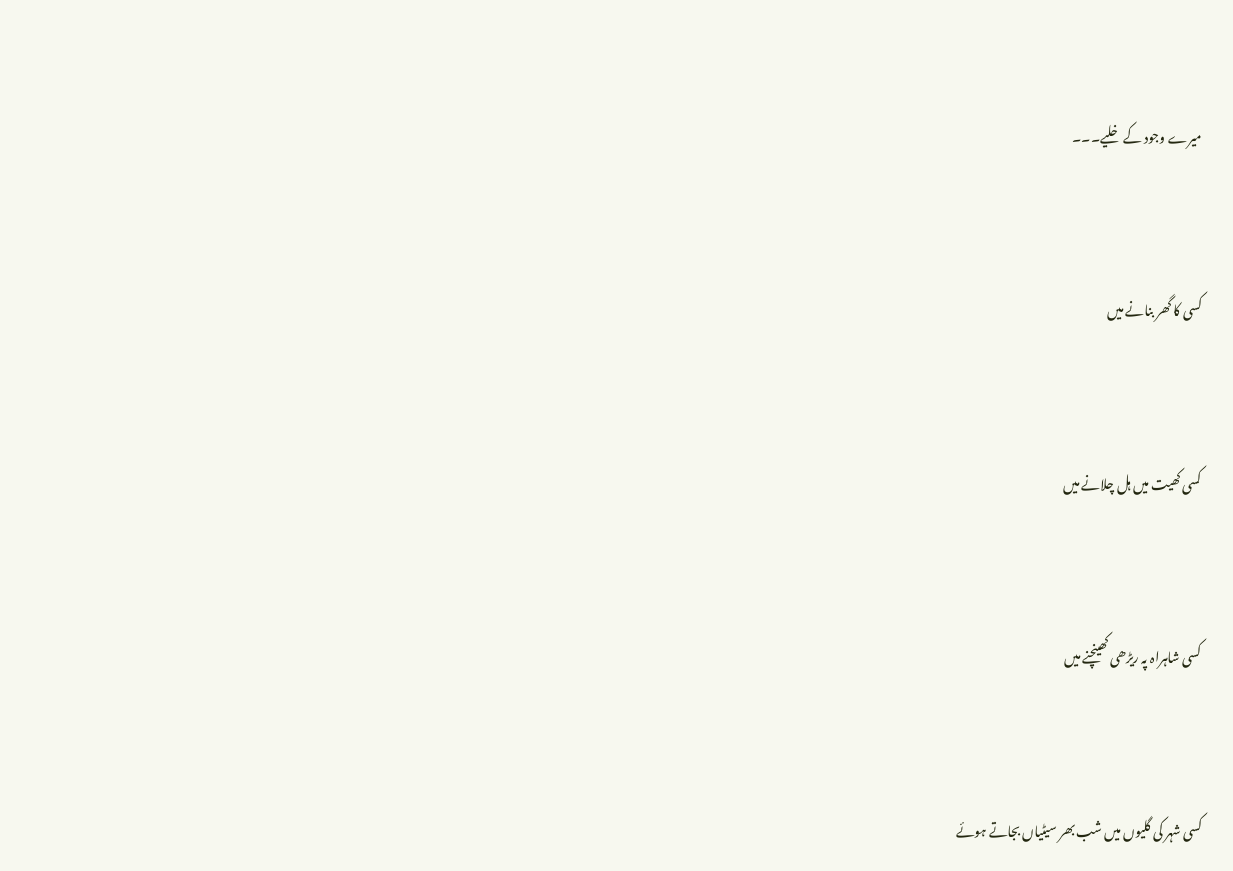میرے وجود کے خلیے۔۔۔



کسی کا گھر بنانے میں



کسی کھیت میں ہل چلانے میں



کسی شاہراہ پہ ریڑھی کھینچنے میں



کسی شہر کی گلیوں میں شب بھر سیٹیاں بجاتے ہوئے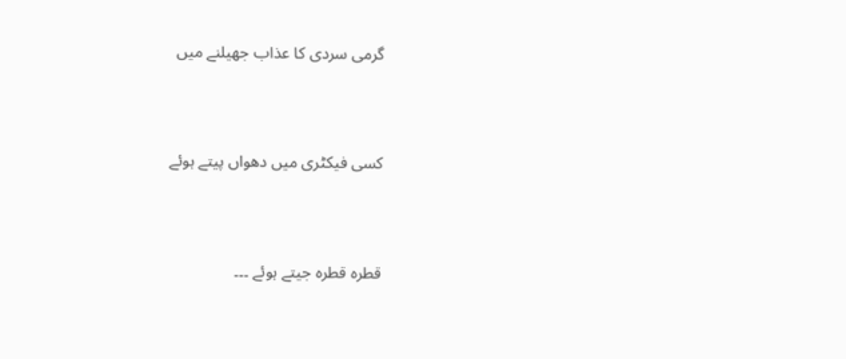گرمی سردی کا عذاب جھیلنے میں



کسی فیکٹری میں دھواں پیتے ہوئے



قطرہ قطرہ جیتے ہوئے ۔۔۔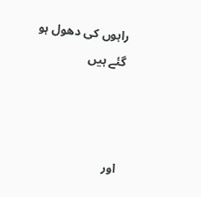راہوں کی دھول ہو گئے ہیں



اور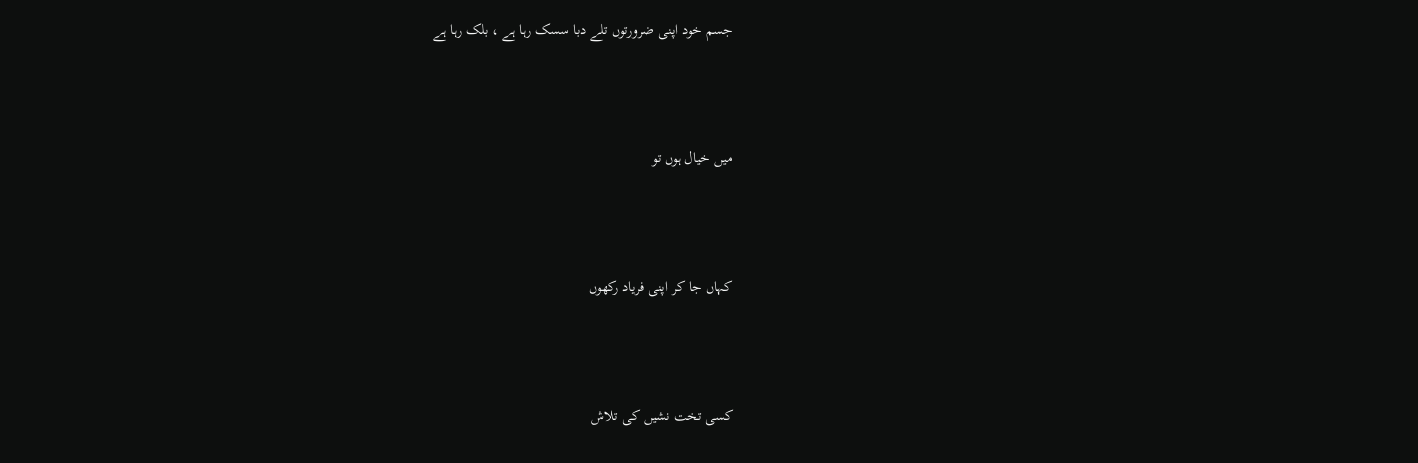جسم خود اپنی ضرورتوں تلے دبا سسک رہا ہے ، بلک رہا ہے



میں خیال ہوں تو



کہاں جا کر اپنی فریاد رکھوں



کسی تخت نشیں کی تلاش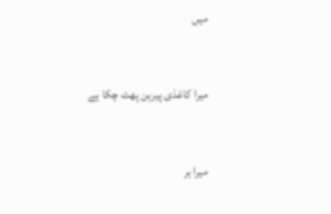میں



میرا کاغذی پیرہن پھٹ چکا ہے



میرا ہر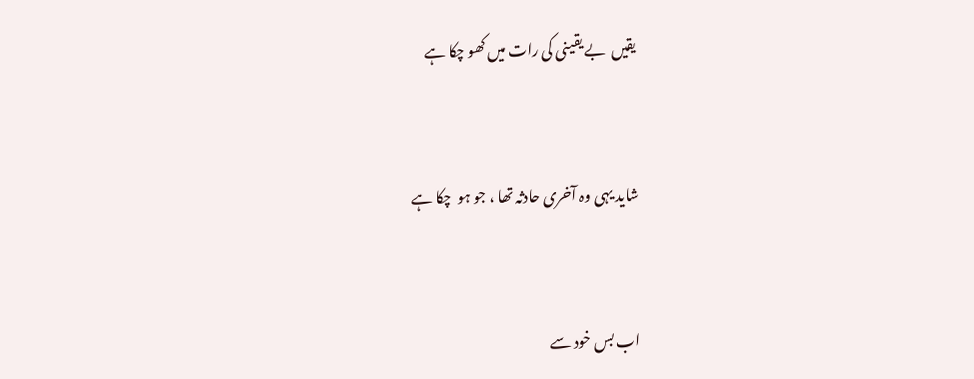یقیں  بے یقینی کی رات میں کھو چکا ہے



شاید یہی وہ آخری حادثہ تھا ، جو ہو  چکا ہے



اب بس خود سے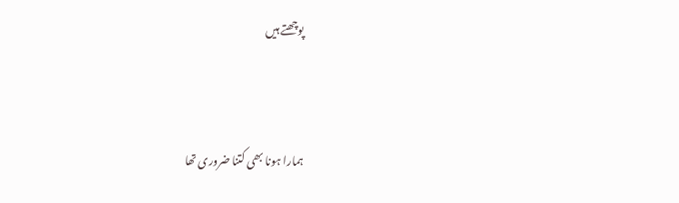پوچھتے ہیں



ہمارا ہونا بھی کتنا ضروری تھا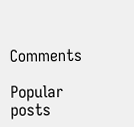Comments

Popular posts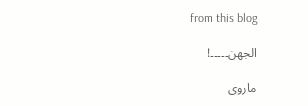from this blog

الجھن۔۔۔۔۔!

ماروی